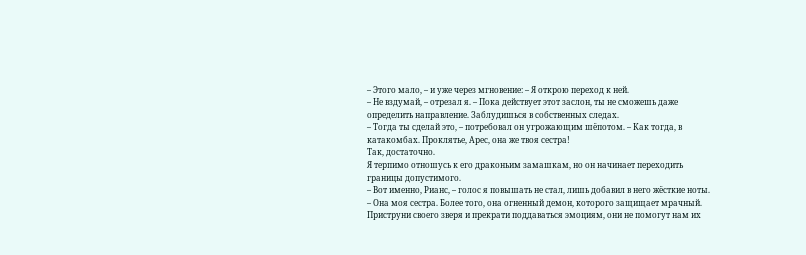– Этого мало, – и уже через мгновение: – Я открою переход к ней.
– Не вздумай, – отрезал я. – Пока действует этот заслон, ты не сможешь даже определить направление. Заблудишься в собственных следах.
– Тогда ты сделай это, – потребовал он угрожающим шёпотом. – Как тогда, в катакомбах. Проклятье, Арес, она же твоя сестра!
Так, достаточно.
Я терпимо отношусь к его драконьим замашкам, но он начинает переходить границы допустимого.
– Вот именно, Рианс, – голос я повышать не стал, лишь добавил в него жёсткие ноты. – Она моя сестра. Более того, она огненный демон, которого защищает мрачный. Приструни своего зверя и прекрати поддаваться эмоциям, они не помогут нам их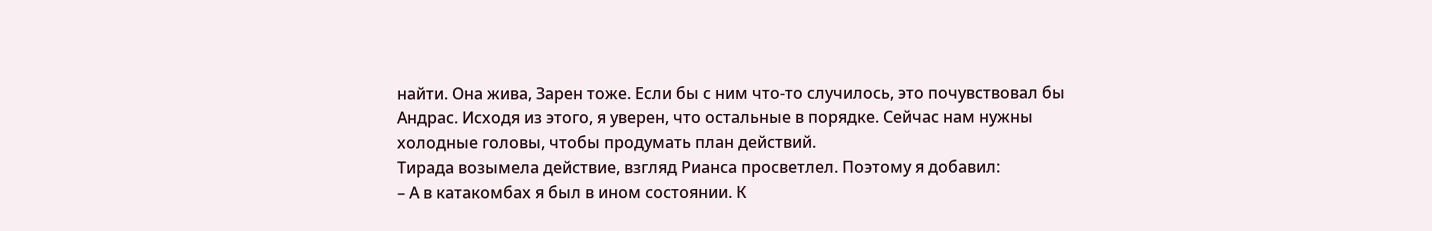найти. Она жива, Зарен тоже. Если бы с ним что-то случилось, это почувствовал бы Андрас. Исходя из этого, я уверен, что остальные в порядке. Сейчас нам нужны холодные головы, чтобы продумать план действий.
Тирада возымела действие, взгляд Рианса просветлел. Поэтому я добавил:
– А в катакомбах я был в ином состоянии. К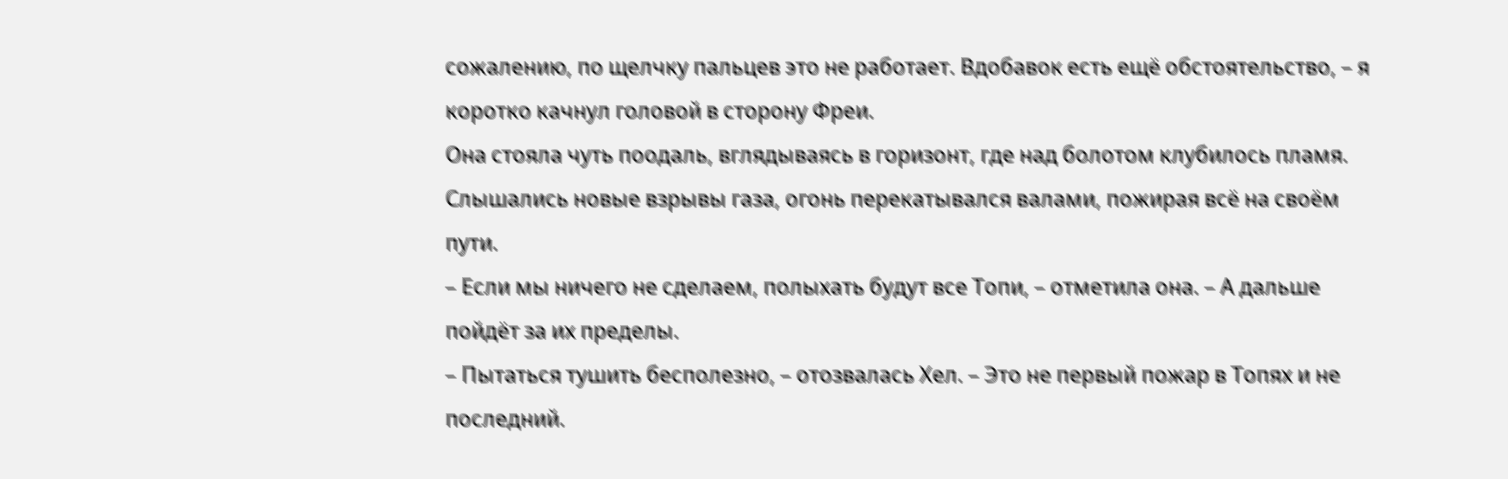сожалению, по щелчку пальцев это не работает. Вдобавок есть ещё обстоятельство, – я коротко качнул головой в сторону Фреи.
Она стояла чуть поодаль, вглядываясь в горизонт, где над болотом клубилось пламя. Слышались новые взрывы газа, огонь перекатывался валами, пожирая всё на своём пути.
– Если мы ничего не сделаем, полыхать будут все Топи, – отметила она. – А дальше пойдёт за их пределы.
– Пытаться тушить бесполезно, – отозвалась Хел. – Это не первый пожар в Топях и не последний.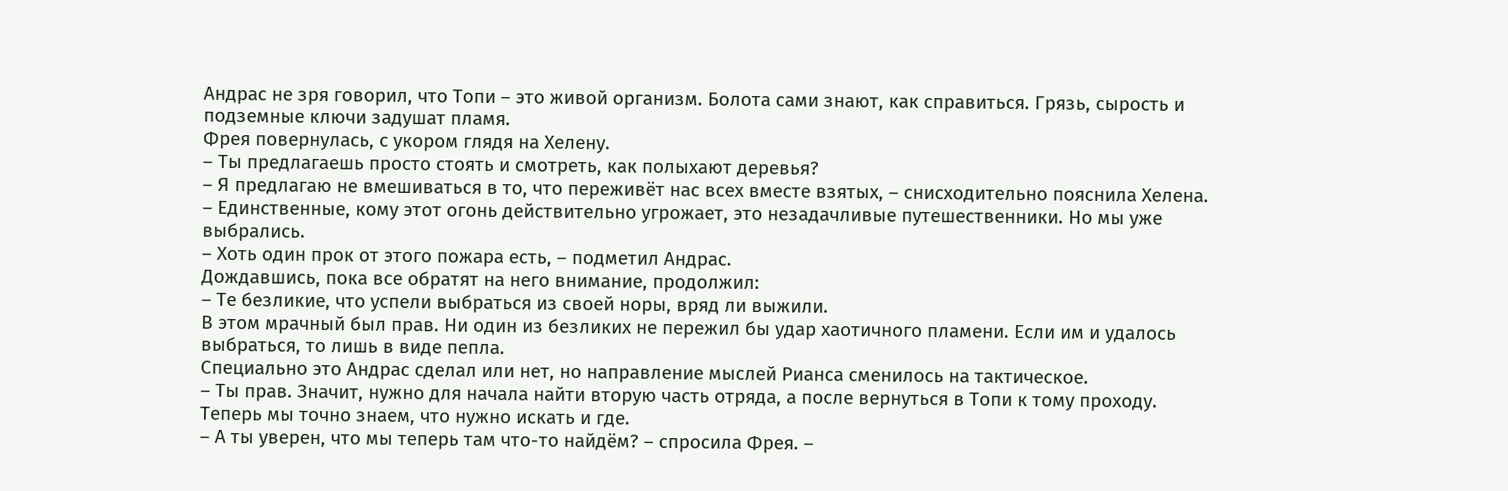Андрас не зря говорил, что Топи – это живой организм. Болота сами знают, как справиться. Грязь, сырость и подземные ключи задушат пламя.
Фрея повернулась, с укором глядя на Хелену.
– Ты предлагаешь просто стоять и смотреть, как полыхают деревья?
– Я предлагаю не вмешиваться в то, что переживёт нас всех вместе взятых, – снисходительно пояснила Хелена. – Единственные, кому этот огонь действительно угрожает, это незадачливые путешественники. Но мы уже выбрались.
– Хоть один прок от этого пожара есть, – подметил Андрас.
Дождавшись, пока все обратят на него внимание, продолжил:
– Те безликие, что успели выбраться из своей норы, вряд ли выжили.
В этом мрачный был прав. Ни один из безликих не пережил бы удар хаотичного пламени. Если им и удалось выбраться, то лишь в виде пепла.
Специально это Андрас сделал или нет, но направление мыслей Рианса сменилось на тактическое.
– Ты прав. Значит, нужно для начала найти вторую часть отряда, а после вернуться в Топи к тому проходу. Теперь мы точно знаем, что нужно искать и где.
– А ты уверен, что мы теперь там что-то найдём? – спросила Фрея. –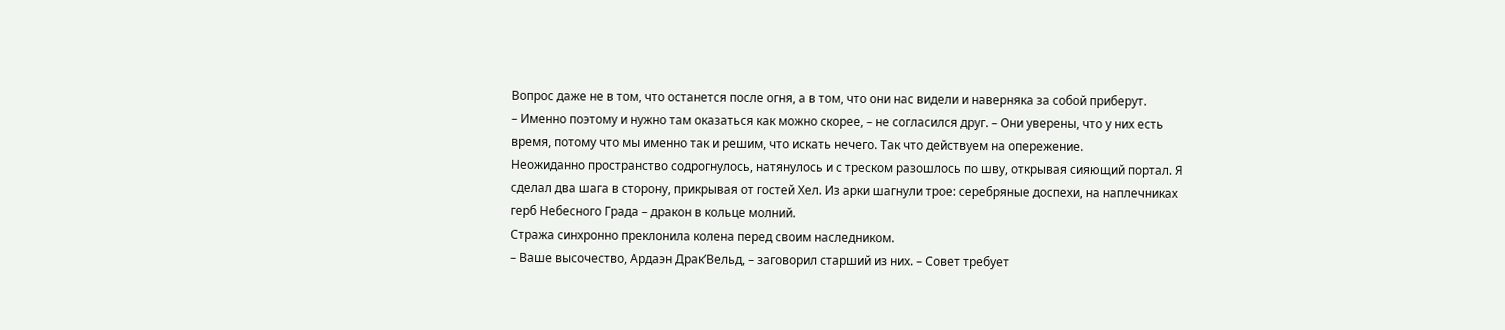Вопрос даже не в том, что останется после огня, а в том, что они нас видели и наверняка за собой приберут.
– Именно поэтому и нужно там оказаться как можно скорее, – не согласился друг. – Они уверены, что у них есть время, потому что мы именно так и решим, что искать нечего. Так что действуем на опережение.
Неожиданно пространство содрогнулось, натянулось и с треском разошлось по шву, открывая сияющий портал. Я сделал два шага в сторону, прикрывая от гостей Хел. Из арки шагнули трое: серебряные доспехи, на наплечниках герб Небесного Града – дракон в кольце молний.
Стража синхронно преклонила колена перед своим наследником.
– Ваше высочество, Ардаэн Драк’Вельд, – заговорил старший из них. – Совет требует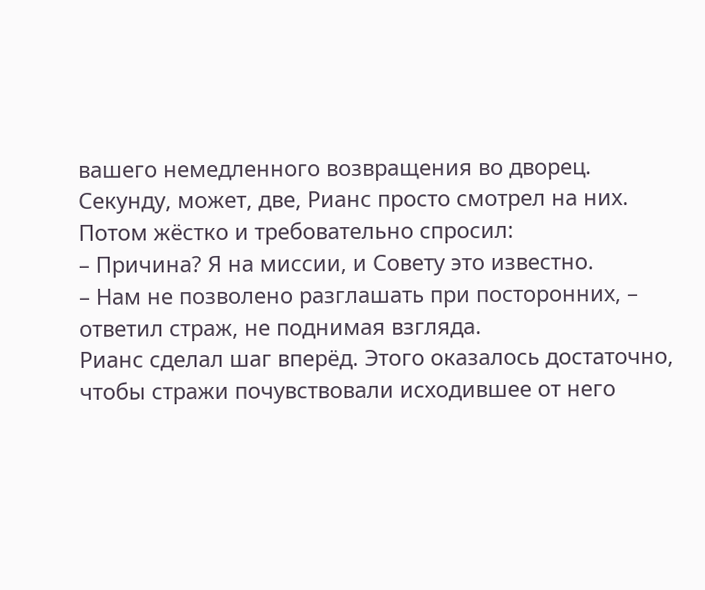вашего немедленного возвращения во дворец.
Секунду, может, две, Рианс просто смотрел на них. Потом жёстко и требовательно спросил:
– Причина? Я на миссии, и Совету это известно.
– Нам не позволено разглашать при посторонних, – ответил страж, не поднимая взгляда.
Рианс сделал шаг вперёд. Этого оказалось достаточно, чтобы стражи почувствовали исходившее от него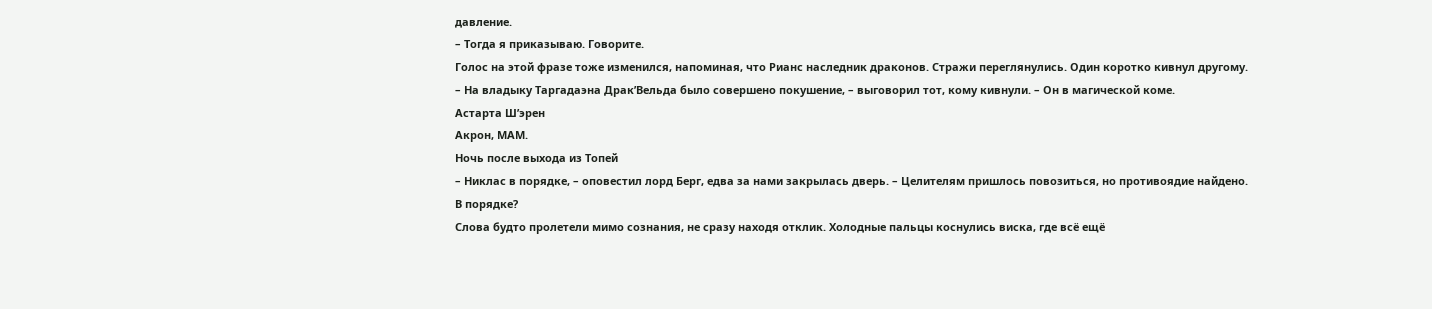давление.
– Тогда я приказываю. Говорите.
Голос на этой фразе тоже изменился, напоминая, что Рианс наследник драконов. Стражи переглянулись. Один коротко кивнул другому.
– На владыку Таргадаэна Драк’Вельда было совершено покушение, – выговорил тот, кому кивнули. – Он в магической коме.
Астарта Ш’эрен
Акрон, МАМ.
Ночь после выхода из Топей
– Никлас в порядке, – оповестил лорд Берг, едва за нами закрылась дверь. – Целителям пришлось повозиться, но противоядие найдено.
В порядке?
Слова будто пролетели мимо сознания, не сразу находя отклик. Холодные пальцы коснулись виска, где всё ещё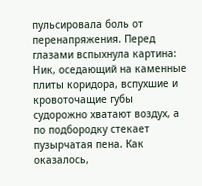пульсировала боль от перенапряжения. Перед глазами вспыхнула картина: Ник, оседающий на каменные плиты коридора, вспухшие и кровоточащие губы судорожно хватают воздух, а по подбородку стекает пузырчатая пена. Как оказалось,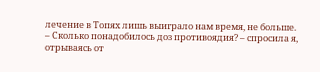лечение в Топях лишь выиграло нам время, не больше.
– Сколько понадобилось доз противоядия? – спросила я, отрываясь от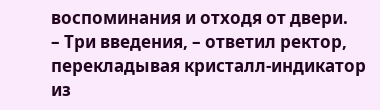воспоминания и отходя от двери.
– Три введения, – ответил ректор, перекладывая кристалл-индикатор из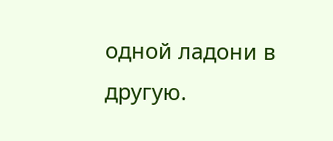одной ладони в другую.